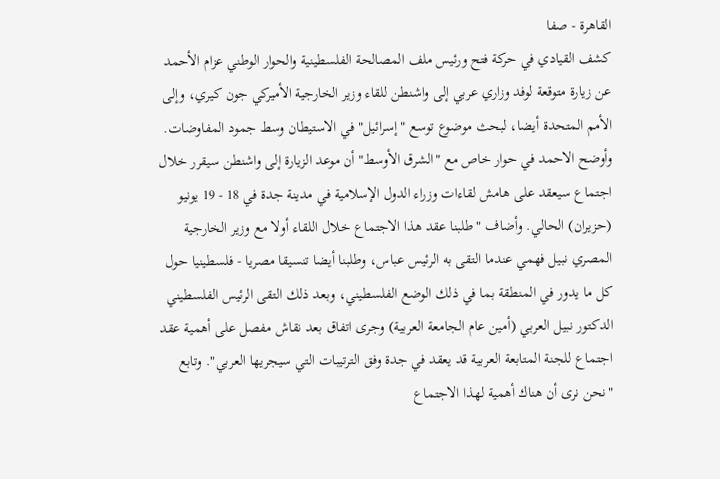القاهرة - صفا
كشف القيادي في حركة فتح ورئيس ملف المصالحة الفلسطينية والحوار الوطني عزام الأحمد عن زيارة متوقعة لوفد وزاري عربي إلى واشنطن للقاء وزير الخارجية الأميركي جون كيري، وإلى الأمم المتحدة أيضا، لبحث موضوع توسع "إسرائيل" في الاستيطان وسط جمود المفاوضات. وأوضح الاحمد في حوار خاص مع "الشرق الأوسط" أن موعد الزيارة إلى واشنطن سيقرر خلال اجتماع سيعقد على هامش لقاءات وزراء الدول الإسلامية في مدينة جدة في 18 - 19 يونيو (حزيران) الحالي. وأضاف "طلبنا عقد هذا الاجتماع خلال اللقاء أولا مع وزير الخارجية المصري نبيل فهمي عندما التقى به الرئيس عباس، وطلبنا أيضا تنسيقا مصريا - فلسطينيا حول كل ما يدور في المنطقة بما في ذلك الوضع الفلسطيني، وبعد ذلك التقى الرئيس الفلسطيني الدكتور نبيل العربي (أمين عام الجامعة العربية) وجرى اتفاق بعد نقاش مفصل على أهمية عقد اجتماع للجنة المتابعة العربية قد يعقد في جدة وفق الترتيبات التي سيجريها العربي". وتابع "نحن نرى أن هناك أهمية لهذا الاجتماع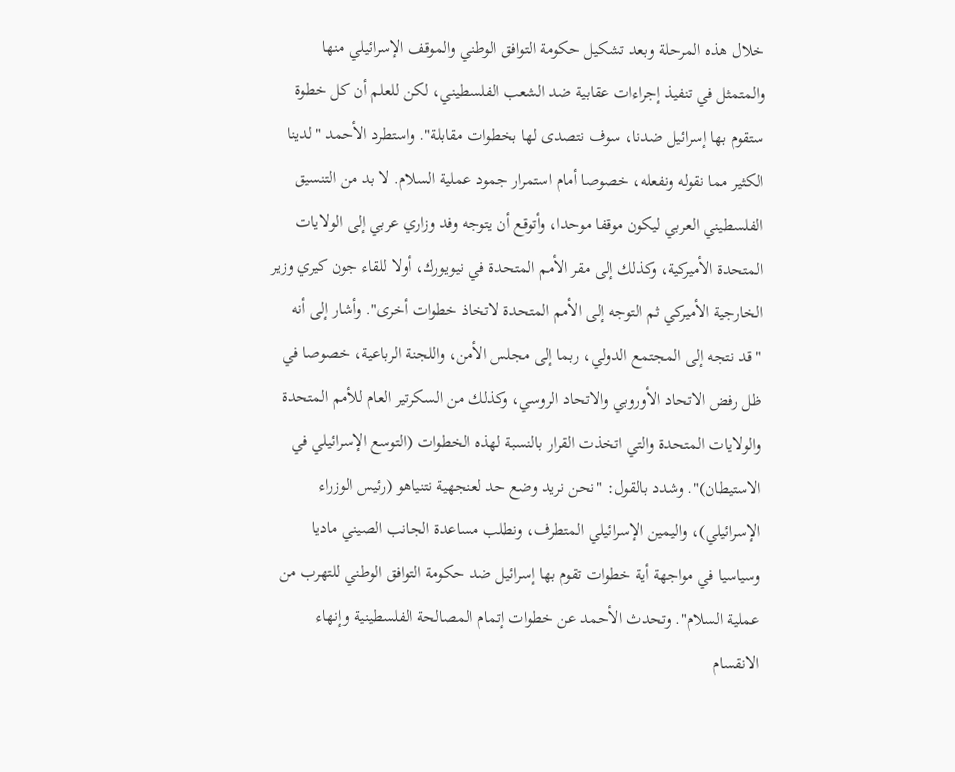خلال هذه المرحلة وبعد تشكيل حكومة التوافق الوطني والموقف الإسرائيلي منها والمتمثل في تنفيذ إجراءات عقابية ضد الشعب الفلسطيني، لكن للعلم أن كل خطوة ستقوم بها إسرائيل ضدنا، سوف نتصدى لها بخطوات مقابلة". واستطرد الأحمد "لدينا الكثير مما نقوله ونفعله، خصوصا أمام استمرار جمود عملية السلام. لا بد من التنسيق الفلسطيني العربي ليكون موقفا موحدا، وأتوقع أن يتوجه وفد وزاري عربي إلى الولايات المتحدة الأميركية، وكذلك إلى مقر الأمم المتحدة في نيويورك، أولا للقاء جون كيري وزير الخارجية الأميركي ثم التوجه إلى الأمم المتحدة لاتخاذ خطوات أخرى". وأشار إلى أنه "قد نتجه إلى المجتمع الدولي، ربما إلى مجلس الأمن، واللجنة الرباعية، خصوصا في ظل رفض الاتحاد الأوروبي والاتحاد الروسي، وكذلك من السكرتير العام للأمم المتحدة والولايات المتحدة والتي اتخذت القرار بالنسبة لهذه الخطوات (التوسع الإسرائيلي في الاستيطان)". وشدد بالقول: "نحن نريد وضع حد لعنجهية نتنياهو (رئيس الوزراء الإسرائيلي)، واليمين الإسرائيلي المتطرف، ونطلب مساعدة الجانب الصيني ماديا وسياسيا في مواجهة أية خطوات تقوم بها إسرائيل ضد حكومة التوافق الوطني للتهرب من عملية السلام". وتحدث الأحمد عن خطوات إتمام المصالحة الفلسطينية وإنهاء الانقسام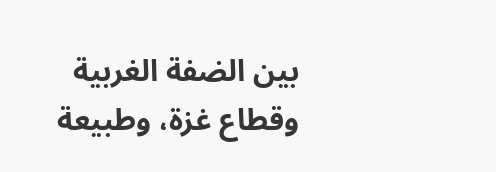بين الضفة الغربية وقطاع غزة، وطبيعة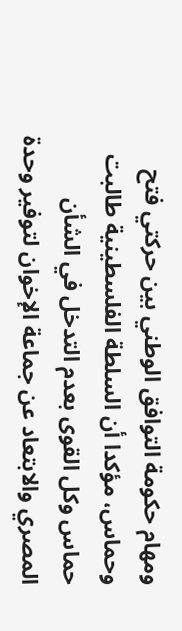ومهام حكومة التوافق الوطني بين حركتي فتح وحماس، مؤكدا أن السلطة الفلسطينية طالبت حماس وكل القوى بعدم التدخل في الشأن المصري والابتعاد عن جماعة الإخوان لتوفير وحدة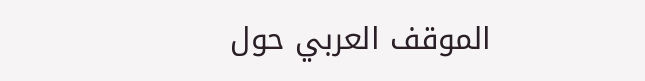الموقف العربي حول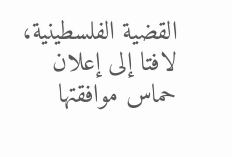القضية الفلسطينية، لافتا إلى إعلان حماس موافقتها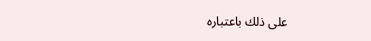على ذلك باعتباره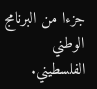جزءا من البرنامج الوطني الفلسطيني.